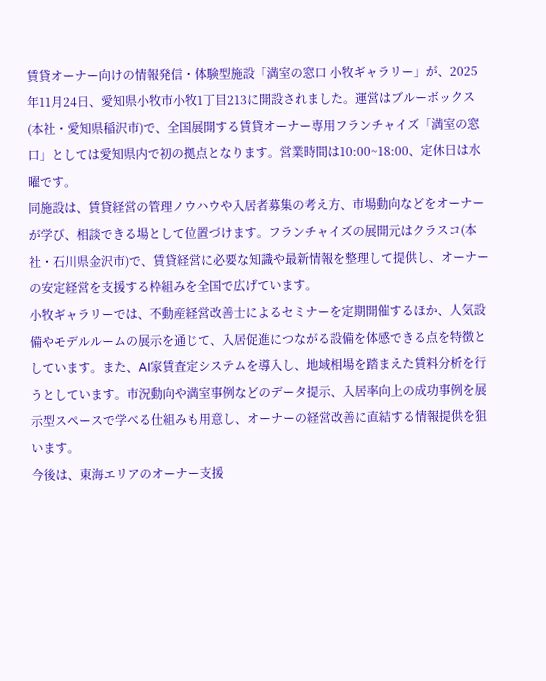賃貸オーナー向けの情報発信・体験型施設「満室の窓口 小牧ギャラリー」が、2025年11月24日、愛知県小牧市小牧1丁目213に開設されました。運営はブルーボックス(本社・愛知県稲沢市)で、全国展開する賃貸オーナー専用フランチャイズ「満室の窓口」としては愛知県内で初の拠点となります。営業時間は10:00~18:00、定休日は水曜です。
同施設は、賃貸経営の管理ノウハウや入居者募集の考え方、市場動向などをオーナーが学び、相談できる場として位置づけます。フランチャイズの展開元はクラスコ(本社・石川県金沢市)で、賃貸経営に必要な知識や最新情報を整理して提供し、オーナーの安定経営を支援する枠組みを全国で広げています。
小牧ギャラリーでは、不動産経営改善士によるセミナーを定期開催するほか、人気設備やモデルルームの展示を通じて、入居促進につながる設備を体感できる点を特徴としています。また、AI家賃査定システムを導入し、地域相場を踏まえた賃料分析を行うとしています。市況動向や満室事例などのデータ提示、入居率向上の成功事例を展示型スペースで学べる仕組みも用意し、オーナーの経営改善に直結する情報提供を狙います。
今後は、東海エリアのオーナー支援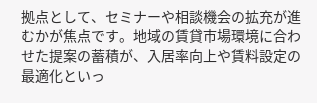拠点として、セミナーや相談機会の拡充が進むかが焦点です。地域の賃貸市場環境に合わせた提案の蓄積が、入居率向上や賃料設定の最適化といっ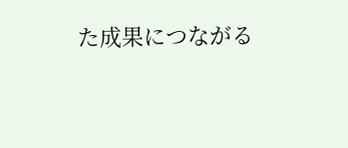た成果につながる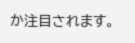か注目されます。